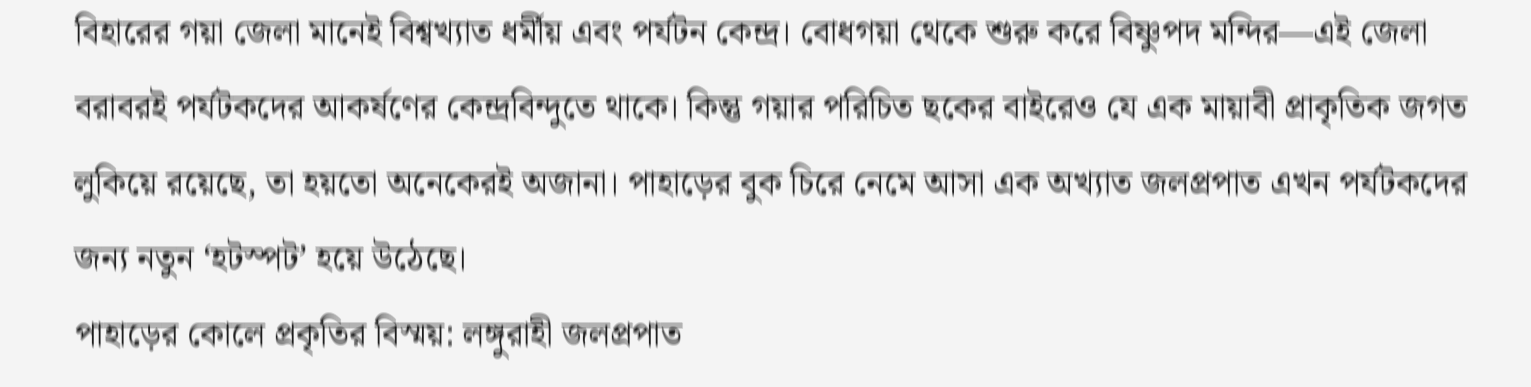বিহারের গয়া জেলা মানেই বিশ্বখ্যাত ধর্মীয় এবং পর্যটন কেন্দ্র। বোধগয়া থেকে শুরু করে বিষ্ণুপদ মন্দির—এই জেলা বরাবরই পর্যটকদের আকর্ষণের কেন্দ্রবিন্দুতে থাকে। কিন্তু গয়ার পরিচিত ছকের বাইরেও যে এক মায়াবী প্রাকৃতিক জগত লুকিয়ে রয়েছে, তা হয়তো অনেকেরই অজানা। পাহাড়ের বুক চিরে নেমে আসা এক অখ্যাত জলপ্রপাত এখন পর্যটকদের জন্য নতুন ‘হটস্পট’ হয়ে উঠেছে।
পাহাড়ের কোলে প্রকৃতির বিস্ময়: লঙ্গুরাহী জলপ্রপাত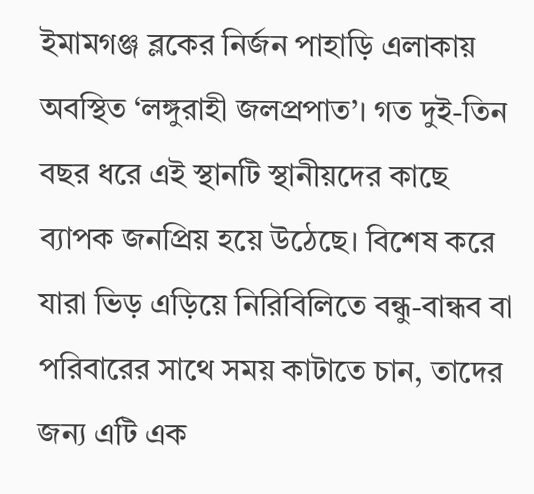ইমামগঞ্জ ব্লকের নির্জন পাহাড়ি এলাকায় অবস্থিত ‘লঙ্গুরাহী জলপ্রপাত’। গত দুই-তিন বছর ধরে এই স্থানটি স্থানীয়দের কাছে ব্যাপক জনপ্রিয় হয়ে উঠেছে। বিশেষ করে যারা ভিড় এড়িয়ে নিরিবিলিতে বন্ধু-বান্ধব বা পরিবারের সাথে সময় কাটাতে চান, তাদের জন্য এটি এক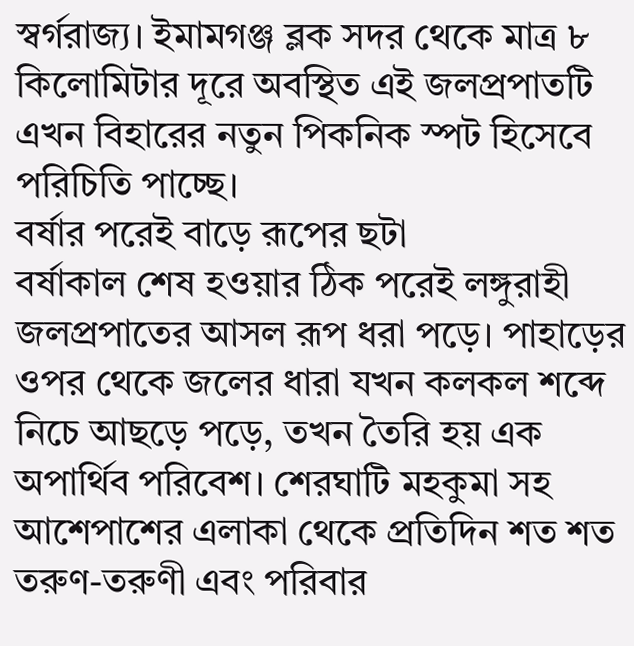স্বর্গরাজ্য। ইমামগঞ্জ ব্লক সদর থেকে মাত্র ৮ কিলোমিটার দূরে অবস্থিত এই জলপ্রপাতটি এখন বিহারের নতুন পিকনিক স্পট হিসেবে পরিচিতি পাচ্ছে।
বর্ষার পরেই বাড়ে রূপের ছটা
বর্ষাকাল শেষ হওয়ার ঠিক পরেই লঙ্গুরাহী জলপ্রপাতের আসল রূপ ধরা পড়ে। পাহাড়ের ওপর থেকে জলের ধারা যখন কলকল শব্দে নিচে আছড়ে পড়ে, তখন তৈরি হয় এক অপার্থিব পরিবেশ। শেরঘাটি মহকুমা সহ আশেপাশের এলাকা থেকে প্রতিদিন শত শত তরুণ-তরুণী এবং পরিবার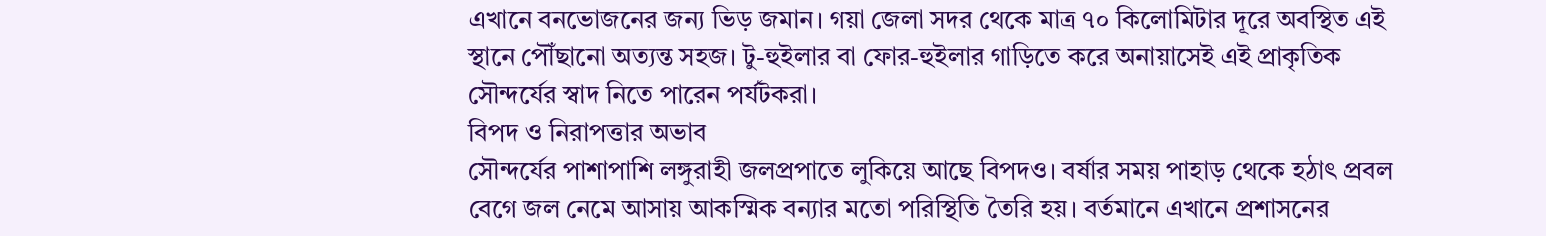এখানে বনভোজনের জন্য ভিড় জমান। গয়া জেলা সদর থেকে মাত্র ৭০ কিলোমিটার দূরে অবস্থিত এই স্থানে পৌঁছানো অত্যন্ত সহজ। টু-হুইলার বা ফোর-হুইলার গাড়িতে করে অনায়াসেই এই প্রাকৃতিক সৌন্দর্যের স্বাদ নিতে পারেন পর্যটকরা।
বিপদ ও নিরাপত্তার অভাব
সৌন্দর্যের পাশাপাশি লঙ্গুরাহী জলপ্রপাতে লুকিয়ে আছে বিপদও। বর্ষার সময় পাহাড় থেকে হঠাৎ প্রবল বেগে জল নেমে আসায় আকস্মিক বন্যার মতো পরিস্থিতি তৈরি হয়। বর্তমানে এখানে প্রশাসনের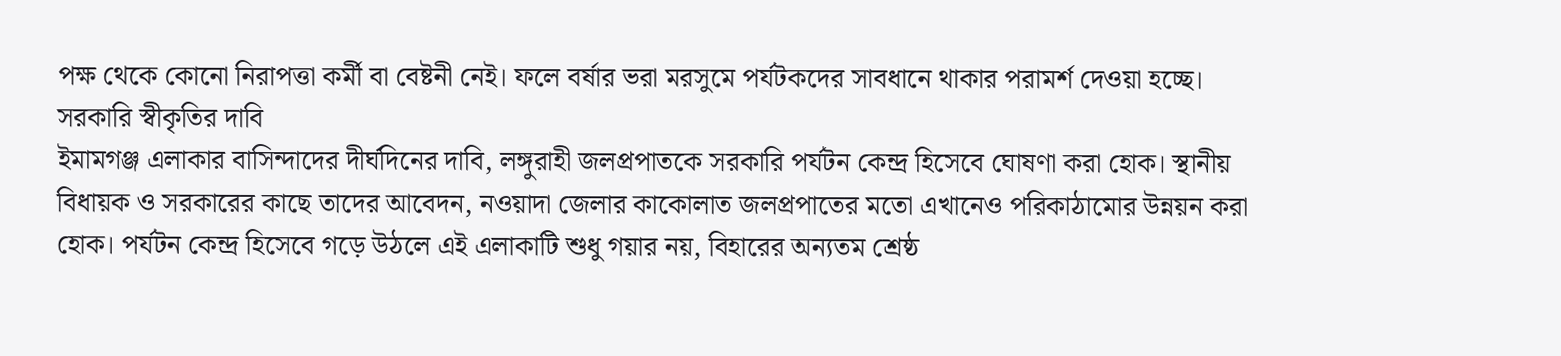পক্ষ থেকে কোনো নিরাপত্তা কর্মী বা বেষ্টনী নেই। ফলে বর্ষার ভরা মরসুমে পর্যটকদের সাবধানে থাকার পরামর্শ দেওয়া হচ্ছে।
সরকারি স্বীকৃতির দাবি
ইমামগঞ্জ এলাকার বাসিন্দাদের দীর্ঘদিনের দাবি, লঙ্গুরাহী জলপ্রপাতকে সরকারি পর্যটন কেন্দ্র হিসেবে ঘোষণা করা হোক। স্থানীয় বিধায়ক ও সরকারের কাছে তাদের আবেদন, নওয়াদা জেলার কাকোলাত জলপ্রপাতের মতো এখানেও পরিকাঠামোর উন্নয়ন করা হোক। পর্যটন কেন্দ্র হিসেবে গড়ে উঠলে এই এলাকাটি শুধু গয়ার নয়, বিহারের অন্যতম শ্রেষ্ঠ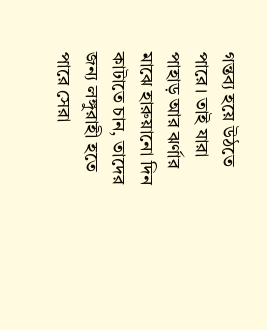গন্তব্য হয়ে উঠতে পারে। তাই যারা পাহাড় আর ঝর্ণার মাঝে হারুয়ানো দিন কাটাতে চান, তাদের জন্য লঙ্গুরাহী হতে পারে সেরা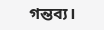গন্তব্য।